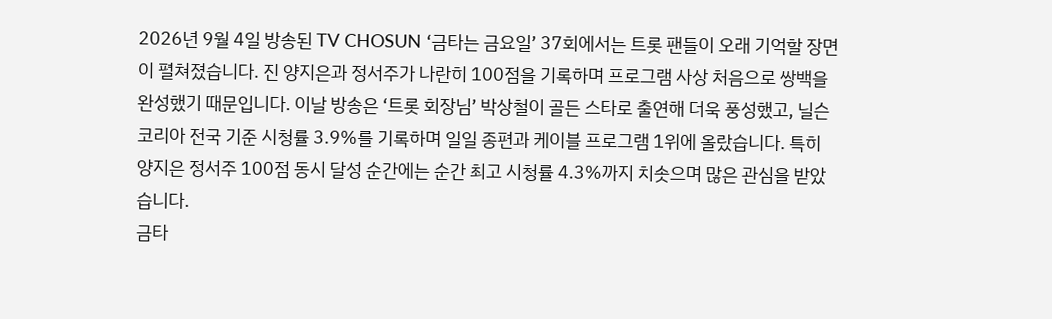2026년 9월 4일 방송된 TV CHOSUN ‘금타는 금요일’ 37회에서는 트롯 팬들이 오래 기억할 장면이 펼쳐졌습니다. 진 양지은과 정서주가 나란히 100점을 기록하며 프로그램 사상 처음으로 쌍백을 완성했기 때문입니다. 이날 방송은 ‘트롯 회장님’ 박상철이 골든 스타로 출연해 더욱 풍성했고, 닐슨코리아 전국 기준 시청률 3.9%를 기록하며 일일 종편과 케이블 프로그램 1위에 올랐습니다. 특히 양지은 정서주 100점 동시 달성 순간에는 순간 최고 시청률 4.3%까지 치솟으며 많은 관심을 받았습니다.
금타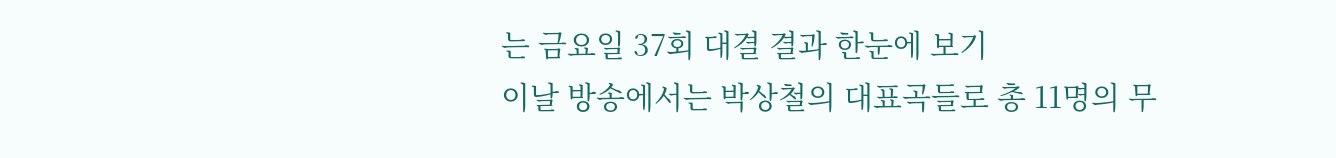는 금요일 37회 대결 결과 한눈에 보기
이날 방송에서는 박상철의 대표곡들로 총 11명의 무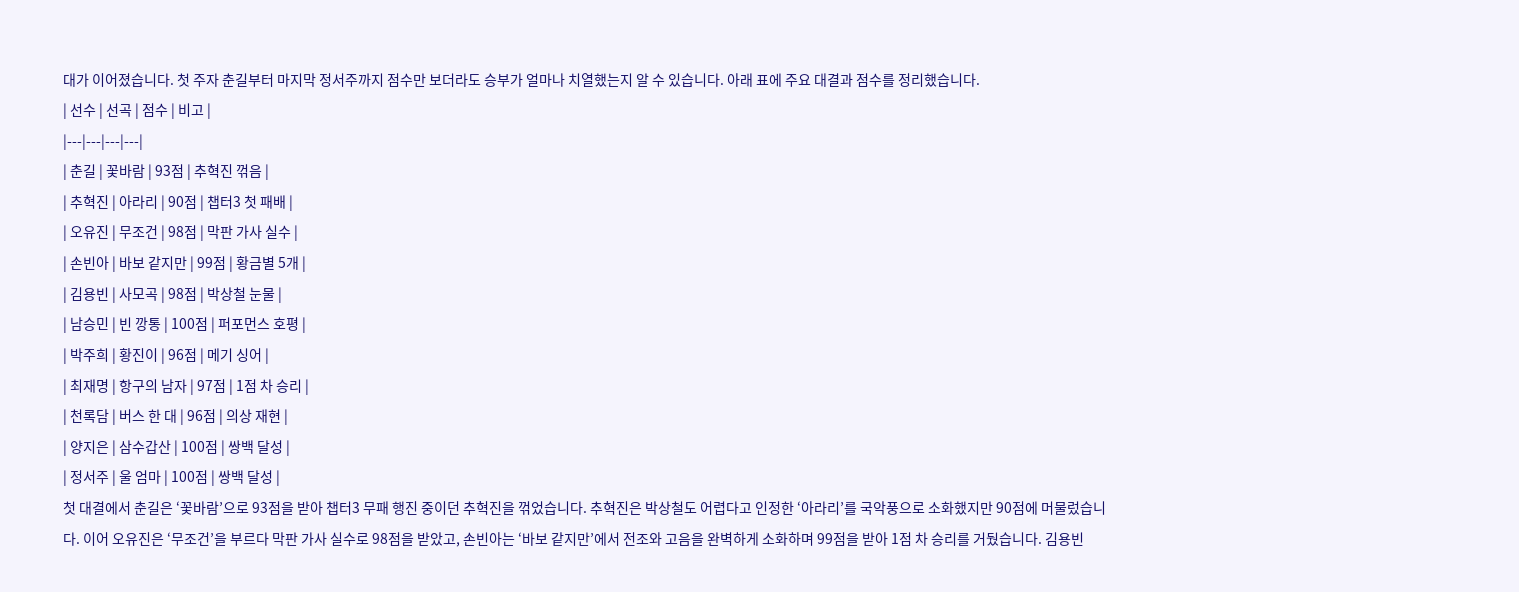대가 이어졌습니다. 첫 주자 춘길부터 마지막 정서주까지 점수만 보더라도 승부가 얼마나 치열했는지 알 수 있습니다. 아래 표에 주요 대결과 점수를 정리했습니다.
| 선수 | 선곡 | 점수 | 비고 |
|---|---|---|---|
| 춘길 | 꽃바람 | 93점 | 추혁진 꺾음 |
| 추혁진 | 아라리 | 90점 | 챕터3 첫 패배 |
| 오유진 | 무조건 | 98점 | 막판 가사 실수 |
| 손빈아 | 바보 같지만 | 99점 | 황금별 5개 |
| 김용빈 | 사모곡 | 98점 | 박상철 눈물 |
| 남승민 | 빈 깡통 | 100점 | 퍼포먼스 호평 |
| 박주희 | 황진이 | 96점 | 메기 싱어 |
| 최재명 | 항구의 남자 | 97점 | 1점 차 승리 |
| 천록담 | 버스 한 대 | 96점 | 의상 재현 |
| 양지은 | 삼수갑산 | 100점 | 쌍백 달성 |
| 정서주 | 울 엄마 | 100점 | 쌍백 달성 |
첫 대결에서 춘길은 ‘꽃바람’으로 93점을 받아 챕터3 무패 행진 중이던 추혁진을 꺾었습니다. 추혁진은 박상철도 어렵다고 인정한 ‘아라리’를 국악풍으로 소화했지만 90점에 머물렀습니다. 이어 오유진은 ‘무조건’을 부르다 막판 가사 실수로 98점을 받았고, 손빈아는 ‘바보 같지만’에서 전조와 고음을 완벽하게 소화하며 99점을 받아 1점 차 승리를 거뒀습니다. 김용빈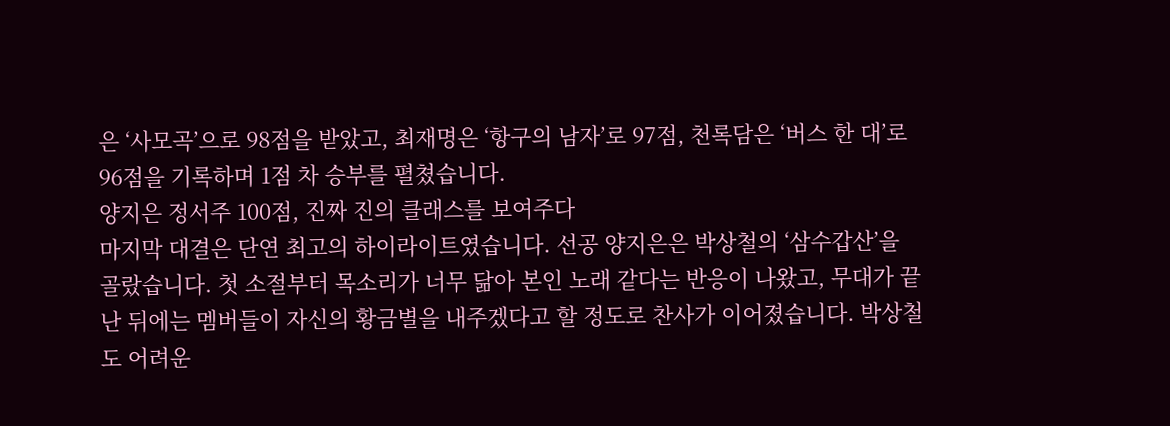은 ‘사모곡’으로 98점을 받았고, 최재명은 ‘항구의 남자’로 97점, 천록담은 ‘버스 한 대’로 96점을 기록하며 1점 차 승부를 펼쳤습니다.
양지은 정서주 100점, 진짜 진의 클래스를 보여주다
마지막 대결은 단연 최고의 하이라이트였습니다. 선공 양지은은 박상철의 ‘삼수갑산’을 골랐습니다. 첫 소절부터 목소리가 너무 닮아 본인 노래 같다는 반응이 나왔고, 무대가 끝난 뒤에는 멤버들이 자신의 황금별을 내주겠다고 할 정도로 찬사가 이어졌습니다. 박상철도 어려운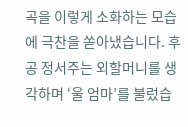곡을 이렇게 소화하는 모습에 극찬을 쏟아냈습니다. 후공 정서주는 외할머니를 생각하며 ‘울 엄마’를 불렀습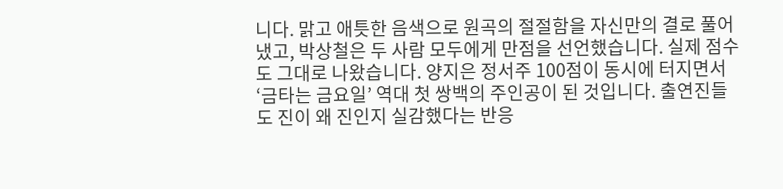니다. 맑고 애틋한 음색으로 원곡의 절절함을 자신만의 결로 풀어냈고, 박상철은 두 사람 모두에게 만점을 선언했습니다. 실제 점수도 그대로 나왔습니다. 양지은 정서주 100점이 동시에 터지면서 ‘금타는 금요일’ 역대 첫 쌍백의 주인공이 된 것입니다. 출연진들도 진이 왜 진인지 실감했다는 반응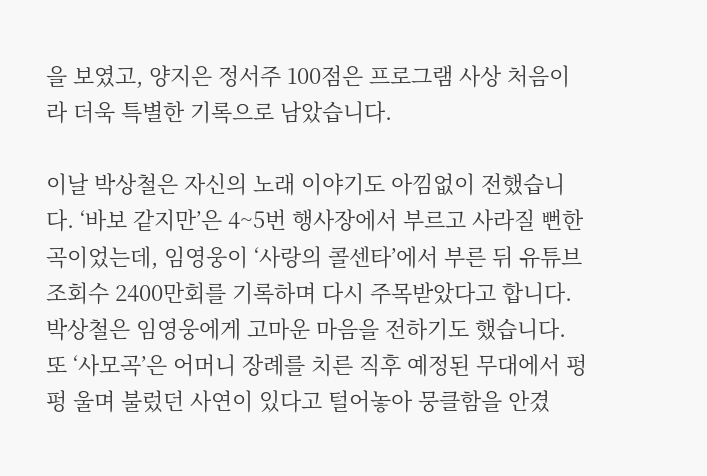을 보였고, 양지은 정서주 100점은 프로그램 사상 처음이라 더욱 특별한 기록으로 남았습니다.

이날 박상철은 자신의 노래 이야기도 아낌없이 전했습니다. ‘바보 같지만’은 4~5번 행사장에서 부르고 사라질 뻔한 곡이었는데, 임영웅이 ‘사랑의 콜센타’에서 부른 뒤 유튜브 조회수 2400만회를 기록하며 다시 주목받았다고 합니다. 박상철은 임영웅에게 고마운 마음을 전하기도 했습니다. 또 ‘사모곡’은 어머니 장례를 치른 직후 예정된 무대에서 펑펑 울며 불렀던 사연이 있다고 털어놓아 뭉클함을 안겼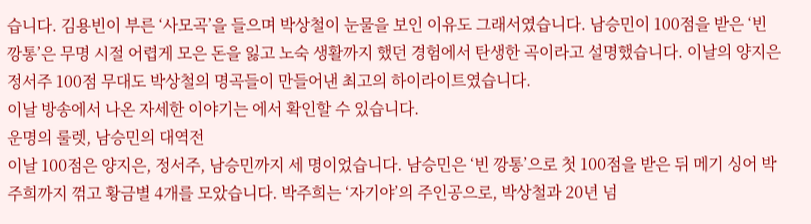습니다. 김용빈이 부른 ‘사모곡’을 들으며 박상철이 눈물을 보인 이유도 그래서였습니다. 남승민이 100점을 받은 ‘빈 깡통’은 무명 시절 어렵게 모은 돈을 잃고 노숙 생활까지 했던 경험에서 탄생한 곡이라고 설명했습니다. 이날의 양지은 정서주 100점 무대도 박상철의 명곡들이 만들어낸 최고의 하이라이트였습니다.
이날 방송에서 나온 자세한 이야기는 에서 확인할 수 있습니다.
운명의 룰렛, 남승민의 대역전
이날 100점은 양지은, 정서주, 남승민까지 세 명이었습니다. 남승민은 ‘빈 깡통’으로 첫 100점을 받은 뒤 메기 싱어 박주희까지 꺾고 황금별 4개를 모았습니다. 박주희는 ‘자기야’의 주인공으로, 박상철과 20년 넘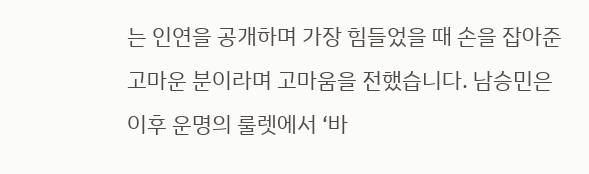는 인연을 공개하며 가장 힘들었을 때 손을 잡아준 고마운 분이라며 고마움을 전했습니다. 남승민은 이후 운명의 룰렛에서 ‘바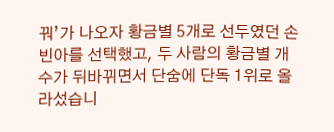꿔’가 나오자 황금별 5개로 선두였던 손빈아를 선택했고, 두 사람의 황금별 개수가 뒤바뀌면서 단숨에 단독 1위로 올라섰습니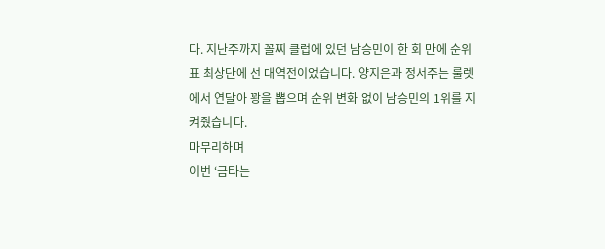다. 지난주까지 꼴찌 클럽에 있던 남승민이 한 회 만에 순위표 최상단에 선 대역전이었습니다. 양지은과 정서주는 룰렛에서 연달아 꽝을 뽑으며 순위 변화 없이 남승민의 1위를 지켜줬습니다.
마무리하며
이번 ‘금타는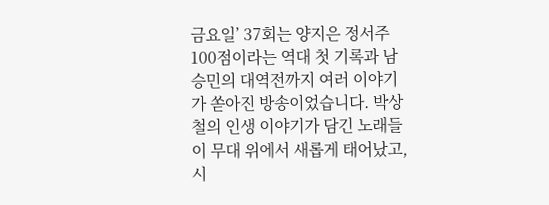금요일’ 37회는 양지은 정서주 100점이라는 역대 첫 기록과 남승민의 대역전까지 여러 이야기가 쏟아진 방송이었습니다. 박상철의 인생 이야기가 담긴 노래들이 무대 위에서 새롭게 태어났고, 시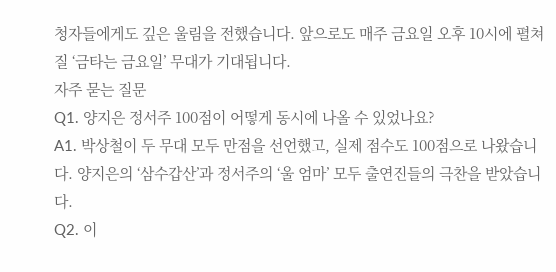청자들에게도 깊은 울림을 전했습니다. 앞으로도 매주 금요일 오후 10시에 펼쳐질 ‘금타는 금요일’ 무대가 기대됩니다.
자주 묻는 질문
Q1. 양지은 정서주 100점이 어떻게 동시에 나올 수 있었나요?
A1. 박상철이 두 무대 모두 만점을 선언했고, 실제 점수도 100점으로 나왔습니다. 양지은의 ‘삼수갑산’과 정서주의 ‘울 엄마’ 모두 출연진들의 극찬을 받았습니다.
Q2. 이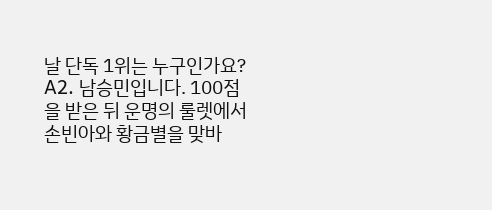날 단독 1위는 누구인가요?
A2. 남승민입니다. 100점을 받은 뒤 운명의 룰렛에서 손빈아와 황금별을 맞바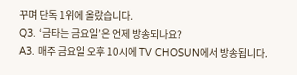꾸며 단독 1위에 올랐습니다.
Q3. ‘금타는 금요일’은 언제 방송되나요?
A3. 매주 금요일 오후 10시에 TV CHOSUN에서 방송됩니다.